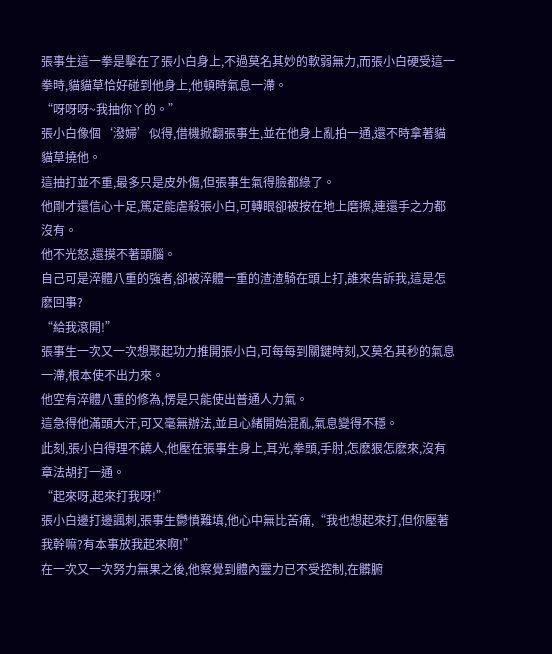張事生這一拳是擊在了張小白身上,不過莫名其妙的軟弱無力,而張小白硬受這一拳時,貓貓草恰好碰到他身上,他頓時氣息一滯。
“呀呀呀~我抽你丫的。”
張小白像個‘潑婦’似得,借機掀翻張事生,並在他身上亂拍一通,還不時拿著貓貓草撓他。
這抽打並不重,最多只是皮外傷,但張事生氣得臉都綠了。
他剛才還信心十足,篤定能虐殺張小白,可轉眼卻被按在地上磨擦,連還手之力都沒有。
他不光怒,還摸不著頭腦。
自己可是淬體八重的強者,卻被淬體一重的渣渣騎在頭上打,誰來告訴我,這是怎麽回事?
“給我滾開!”
張事生一次又一次想聚起功力推開張小白,可每每到關鍵時刻,又莫名其秒的氣息一滯,根本使不出力來。
他空有淬體八重的修為,愣是只能使出普通人力氣。
這急得他滿頭大汗,可又毫無辦法,並且心緒開始混亂,氣息變得不穩。
此刻,張小白得理不饒人,他壓在張事生身上,耳光,拳頭,手肘,怎麽狠怎麽來,沒有章法胡打一通。
“起來呀,起來打我呀!”
張小白邊打邊諷刺,張事生鬱憤難填,他心中無比苦痛,“我也想起來打,但你壓著我幹嘛?有本事放我起來啊!”
在一次又一次努力無果之後,他察覺到體內靈力已不受控制,在髒腑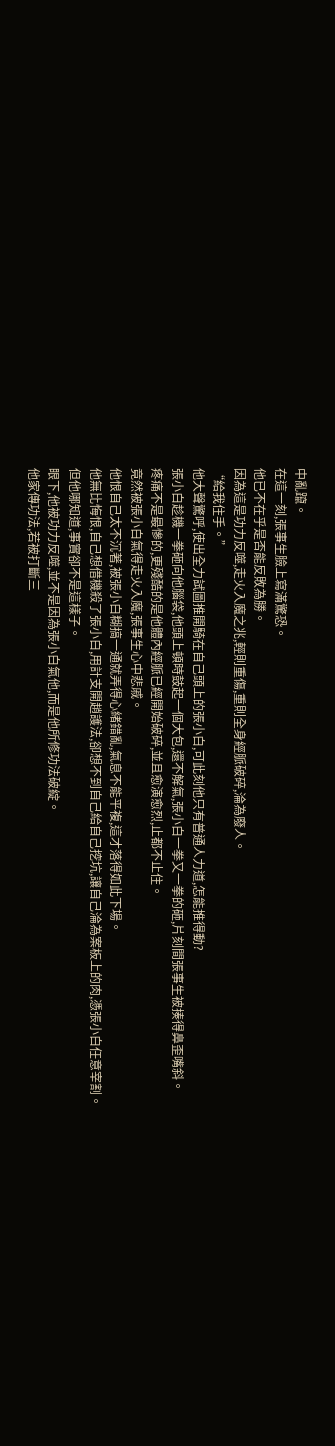中亂躥。
在這一刻,張事生臉上寫滿驚恐。
他已不在乎是否能反敗為勝。
因為這是功力反噬,走火入魔之兆,輕則重傷,重則全身經脈破碎,淪為廢人。
“給我住手。”
他大聲驚呼,使出全力試圖推開騎在自己頭上的張小白,可此刻他只有普通人力道,怎能推得動?
張小白趁機一拳砸向他腦袋,他頭上頓時鼓起一個大包,還不解氣,張小白一拳又一拳的砸,片刻間張事生被揍得鼻歪嘴斜。
疼痛不是最慘的,更殘酷的是他體內經脈已經開始破碎,並且愈演愈烈,止都不止住。
竟然被張小白氣得走火入魔,張事生心中悲戚。
他恨自己太不沉著,被張小白糊搞一通就弄得心緒錯亂,氣息不能平複,這才落得如此下場。
他無比悔恨,自己想借機殺了張小白,用計支開趙護法,卻想不到自己給自己挖坑,讓自己淪為案板上的肉,憑張小白任意宰割。
但他哪知道,事實卻不是這樣子。
眼下,他被功力反噬,並不是因為張小白氣他,而是他所修功法破綻。
他家傳功法,若被打斷三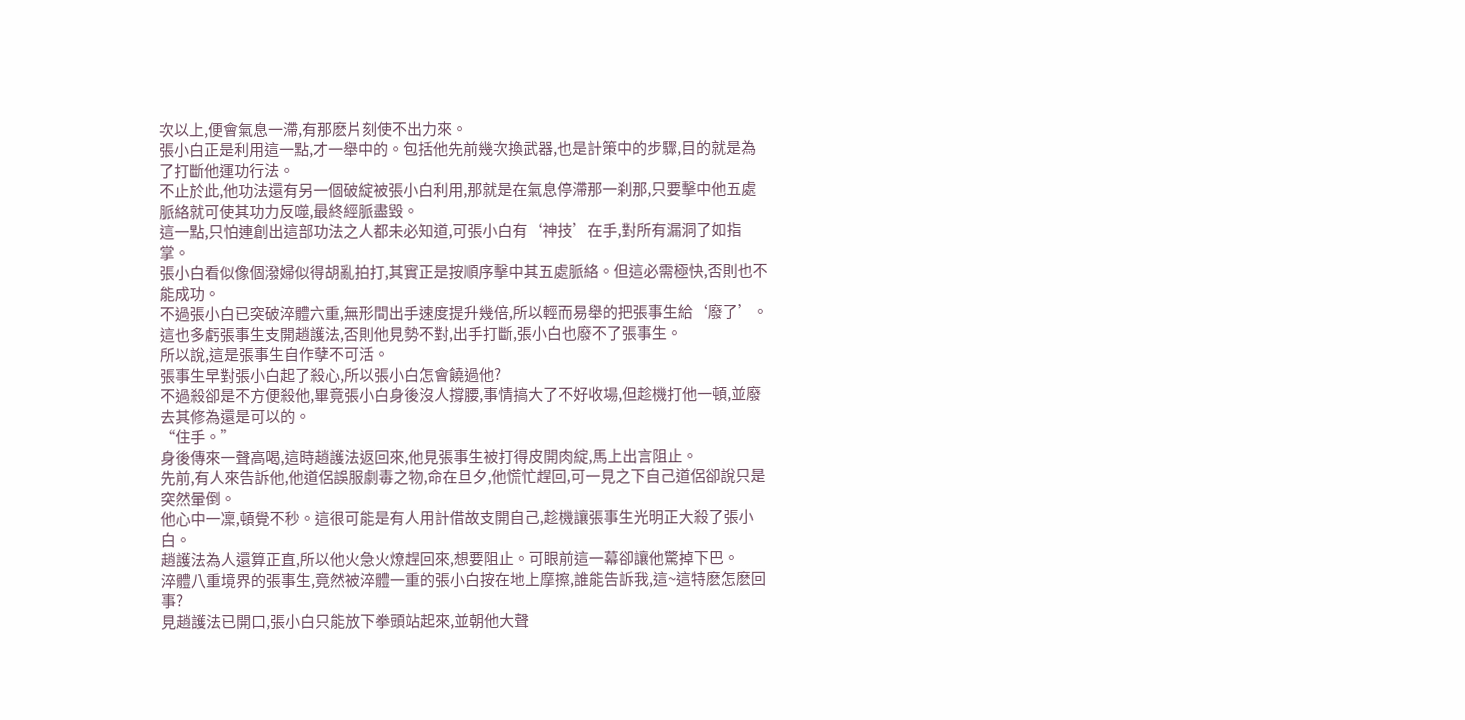次以上,便會氣息一滯,有那麽片刻使不出力來。
張小白正是利用這一點,才一舉中的。包括他先前幾次換武器,也是計策中的步驟,目的就是為了打斷他運功行法。
不止於此,他功法還有另一個破綻被張小白利用,那就是在氣息停滯那一刹那,只要擊中他五處脈絡就可使其功力反噬,最終經脈盡毀。
這一點,只怕連創出這部功法之人都未必知道,可張小白有‘神技’在手,對所有漏洞了如指掌。
張小白看似像個潑婦似得胡亂拍打,其實正是按順序擊中其五處脈絡。但這必需極快,否則也不能成功。
不過張小白已突破淬體六重,無形間出手速度提升幾倍,所以輕而易舉的把張事生給‘廢了’。
這也多虧張事生支開趙護法,否則他見勢不對,出手打斷,張小白也廢不了張事生。
所以說,這是張事生自作孽不可活。
張事生早對張小白起了殺心,所以張小白怎會饒過他?
不過殺卻是不方便殺他,畢竟張小白身後沒人撐腰,事情搞大了不好收場,但趁機打他一頓,並廢去其修為還是可以的。
“住手。”
身後傳來一聲高喝,這時趙護法返回來,他見張事生被打得皮開肉綻,馬上出言阻止。
先前,有人來告訴他,他道侶誤服劇毒之物,命在旦夕,他慌忙趕回,可一見之下自己道侶卻說只是突然暈倒。
他心中一凜,頓覺不秒。這很可能是有人用計借故支開自己,趁機讓張事生光明正大殺了張小白。
趙護法為人還算正直,所以他火急火燎趕回來,想要阻止。可眼前這一幕卻讓他驚掉下巴。
淬體八重境界的張事生,竟然被淬體一重的張小白按在地上摩擦,誰能告訴我,這~這特麽怎麽回事?
見趙護法已開口,張小白只能放下拳頭站起來,並朝他大聲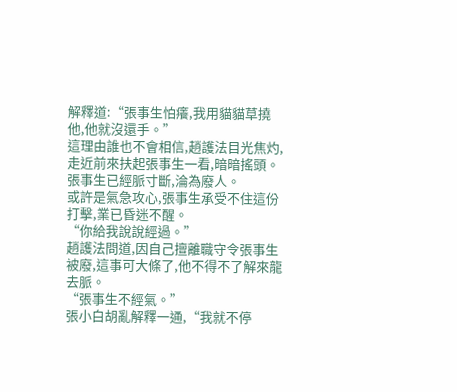解釋道:“張事生怕癢,我用貓貓草撓他,他就沒還手。”
這理由誰也不會相信,趙護法目光焦灼,走近前來扶起張事生一看,暗暗搖頭。
張事生已經脈寸斷,淪為廢人。
或許是氣急攻心,張事生承受不住這份打擊,業已昏迷不醒。
“你給我說說經過。”
趙護法問道,因自己擅離職守令張事生被廢,這事可大條了,他不得不了解來龍去脈。
“張事生不經氣。”
張小白胡亂解釋一通,“我就不停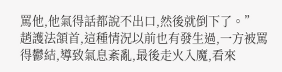罵他,他氣得話都說不出口,然後就倒下了。”
趙護法頷首,這種情況以前也有發生過,一方被罵得鬱結,導致氣息紊亂,最後走火入魔,看來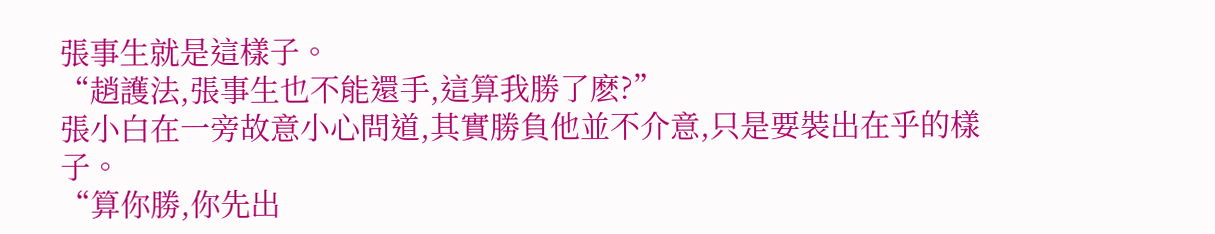張事生就是這樣子。
“趙護法,張事生也不能還手,這算我勝了麽?”
張小白在一旁故意小心問道,其實勝負他並不介意,只是要裝出在乎的樣子。
“算你勝,你先出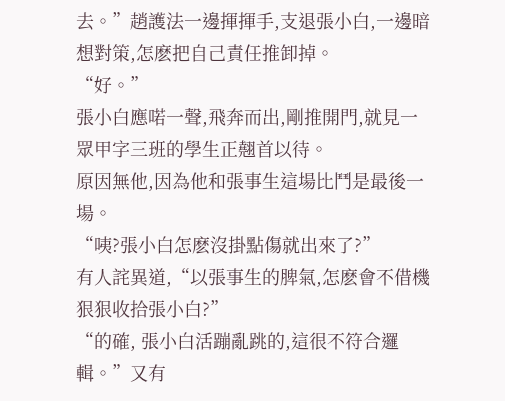去。”趙護法一邊揮揮手,支退張小白,一邊暗想對策,怎麽把自己責任推卸掉。
“好。”
張小白應喏一聲,飛奔而出,剛推開門,就見一眾甲字三班的學生正翹首以待。
原因無他,因為他和張事生這場比鬥是最後一場。
“咦?張小白怎麽沒掛點傷就出來了?”
有人詫異道,“以張事生的脾氣,怎麽會不借機狠狠收拾張小白?”
“的確, 張小白活蹦亂跳的,這很不符合邏輯。”又有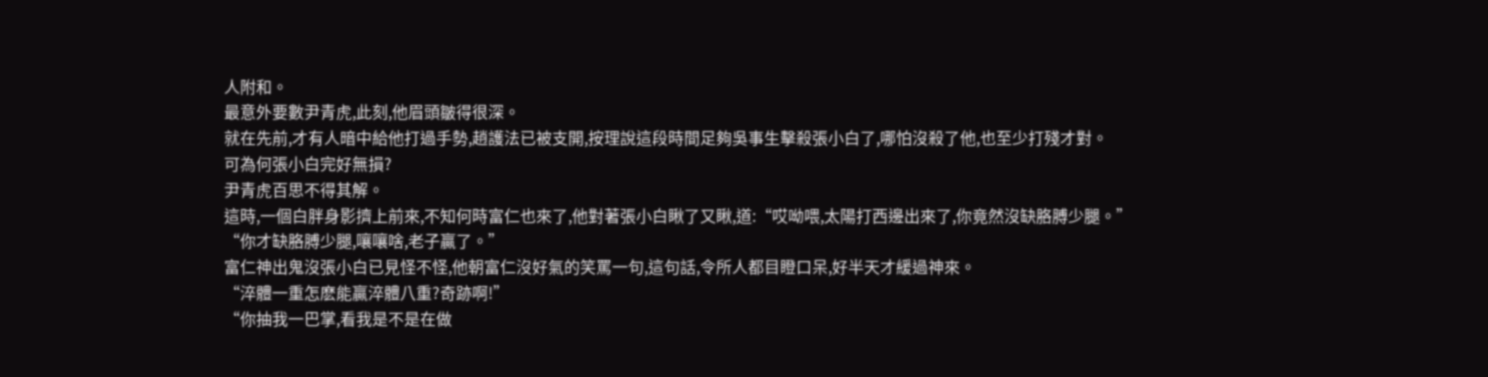人附和。
最意外要數尹青虎,此刻,他眉頭皺得很深。
就在先前,才有人暗中給他打過手勢,趙護法已被支開,按理說這段時間足夠吳事生擊殺張小白了,哪怕沒殺了他,也至少打殘才對。
可為何張小白完好無損?
尹青虎百思不得其解。
這時,一個白胖身影擠上前來,不知何時富仁也來了,他對著張小白瞅了又瞅,道:“哎呦喂,太陽打西邊出來了,你竟然沒缺胳膊少腿。”
“你才缺胳膊少腿,嚷嚷啥,老子贏了。”
富仁神出鬼沒張小白已見怪不怪,他朝富仁沒好氣的笑罵一句,這句話,令所人都目瞪口呆,好半天才緩過神來。
“淬體一重怎麽能贏淬體八重?奇跡啊!”
“你抽我一巴掌,看我是不是在做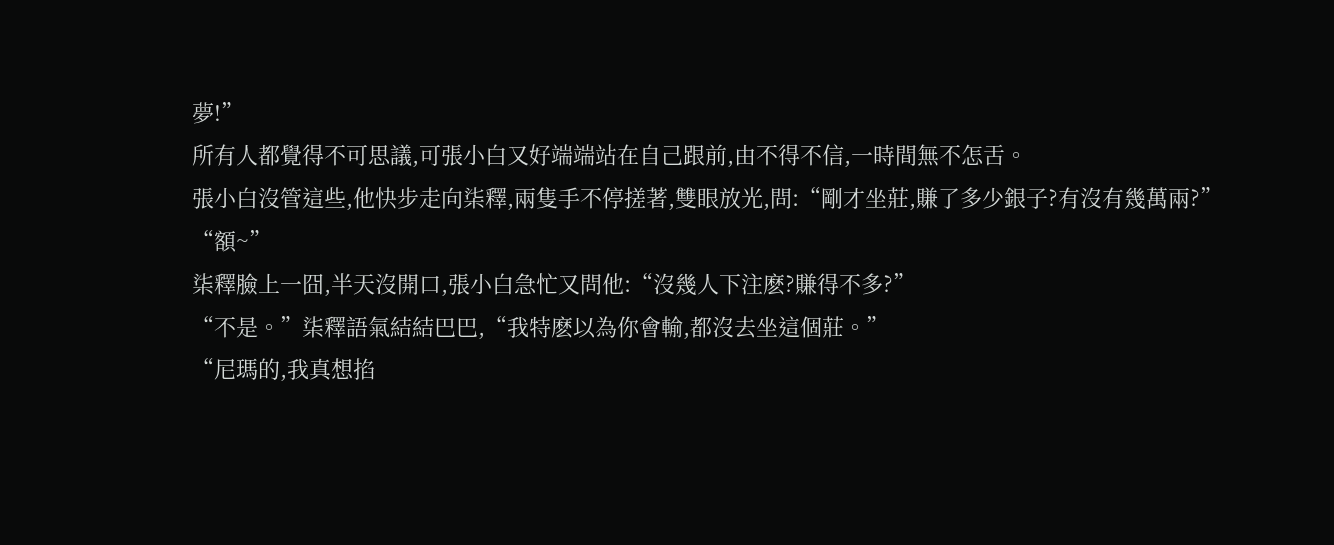夢!”
所有人都覺得不可思議,可張小白又好端端站在自己跟前,由不得不信,一時間無不怎舌。
張小白沒管這些,他快步走向柒釋,兩隻手不停搓著,雙眼放光,問:“剛才坐莊,賺了多少銀子?有沒有幾萬兩?”
“額~”
柒釋臉上一囧,半天沒開口,張小白急忙又問他:“沒幾人下注麽?賺得不多?”
“不是。”柒釋語氣結結巴巴,“我特麽以為你會輸,都沒去坐這個莊。”
“尼瑪的,我真想掐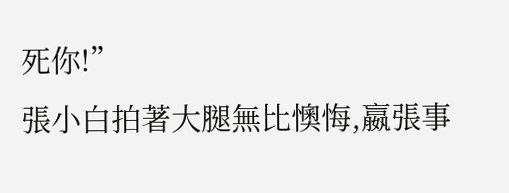死你!”
張小白拍著大腿無比懊悔,嬴張事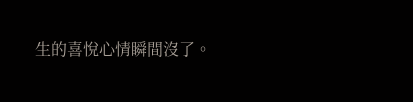生的喜悅心情瞬間沒了。